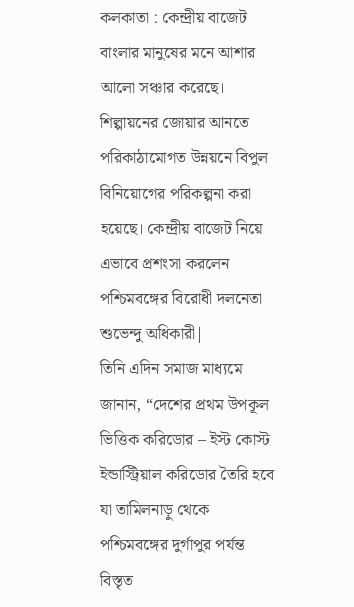কলকাতা : কেন্দ্রীয় বাজেট বাংলার মানুষের মনে আশার আলো সঞ্চার করেছে। শিল্পায়নের জোয়ার আনতে পরিকাঠামোগত উন্নয়নে বিপুল বিনিয়োগের পরিকল্পনা করা হয়েছে। কেন্দ্রীয় বাজেট নিয়ে এভাবে প্রশংসা করলেন পশ্চিমবঙ্গের বিরোধী দলনেতা শুভেন্দু অধিকারী|
তিনি এদিন সমাজ মাধ্যমে জানান, “দেশের প্রথম উপকূল ভিত্তিক করিডোর – ইস্ট কোস্ট ইন্ডাস্ট্রিয়াল করিডোর তৈরি হবে যা তামিলনাড়ু থেকে পশ্চিমবঙ্গের দুর্গাপুর পর্যন্ত বিস্তৃত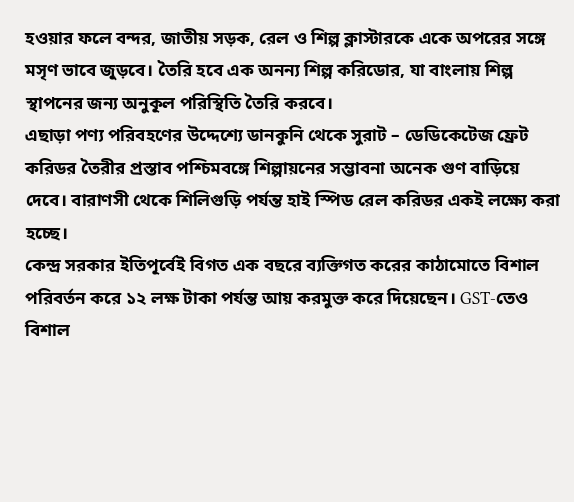হওয়ার ফলে বন্দর, জাতীয় সড়ক, রেল ও শিল্প ক্লাস্টারকে একে অপরের সঙ্গে মসৃণ ভাবে জুড়বে। তৈরি হবে এক অনন্য শিল্প করিডোর, যা বাংলায় শিল্প স্থাপনের জন্য অনুকূল পরিস্থিতি তৈরি করবে।
এছাড়া পণ্য পরিবহণের উদ্দেশ্যে ডানকুনি থেকে সুরাট – ডেডিকেটেজ ফ্রেট করিডর তৈরীর প্রস্তাব পশ্চিমবঙ্গে শিল্পায়নের সম্ভাবনা অনেক গুণ বাড়িয়ে দেবে। বারাণসী থেকে শিলিগুড়ি পর্যন্ত হাই স্পিড রেল করিডর একই লক্ষ্যে করা হচ্ছে।
কেন্দ্র সরকার ইতিপূর্বেই বিগত এক বছরে ব্যক্তিগত করের কাঠামোতে বিশাল পরিবর্তন করে ১২ লক্ষ টাকা পর্যন্ত আয় করমুক্ত করে দিয়েছেন। GST-তেও বিশাল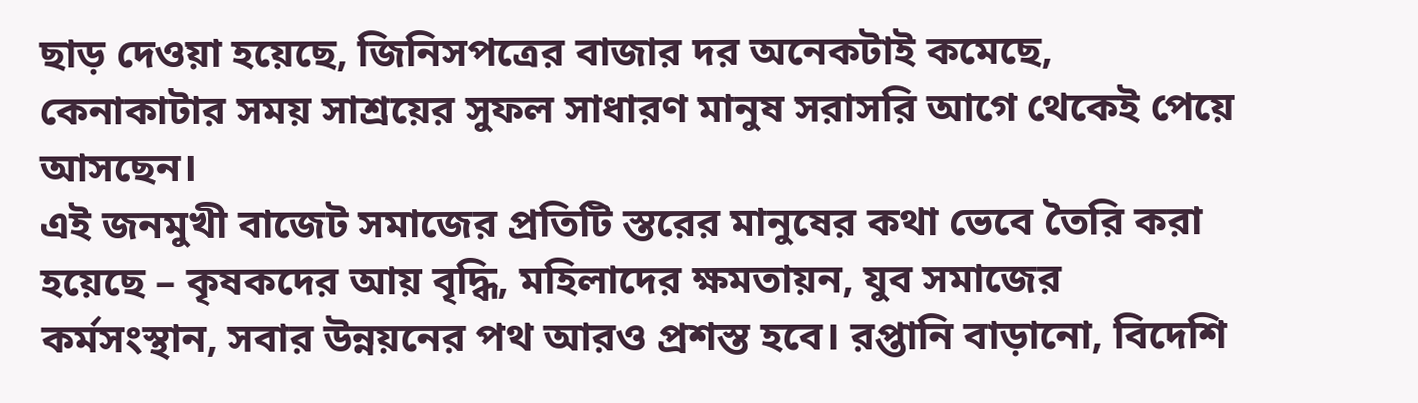ছাড় দেওয়া হয়েছে, জিনিসপত্রের বাজার দর অনেকটাই কমেছে, কেনাকাটার সময় সাশ্রয়ের সুফল সাধারণ মানুষ সরাসরি আগে থেকেই পেয়ে আসছেন।
এই জনমুখী বাজেট সমাজের প্রতিটি স্তরের মানুষের কথা ভেবে তৈরি করা হয়েছে – কৃষকদের আয় বৃদ্ধি, মহিলাদের ক্ষমতায়ন, যুব সমাজের কর্মসংস্থান, সবার উন্নয়নের পথ আরও প্রশস্ত হবে। রপ্তানি বাড়ানো, বিদেশি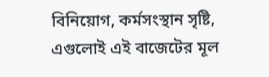বিনিয়োগ, কর্মসংস্থান সৃষ্টি, এগুলোই এই বাজেটের মূল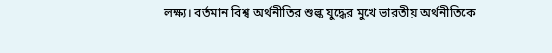লক্ষ্য। বর্তমান বিশ্ব অর্থনীতির শুল্ক যুদ্ধের মুখে ভারতীয় অর্থনীতিকে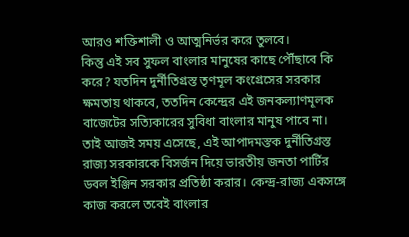আরও শক্তিশালী ও আত্মনির্ভর করে তুলবে।
কিন্তু এই সব সুফল বাংলার মানুষের কাছে পৌঁছাবে কি করে? যতদিন দুর্নীতিগ্রস্ত তৃণমূল কংগ্রেসের সরকার ক্ষমতায় থাকবে, ততদিন কেন্দ্রের এই জনকল্যাণমূলক বাজেটের সত্যিকারের সুবিধা বাংলার মানুষ পাবে না।
তাই আজই সময় এসেছে, এই আপাদমস্তক দুর্নীতিগ্রস্ত রাজ্য সরকারকে বিসর্জন দিয়ে ভারতীয় জনতা পার্টির ডবল ইঞ্জিন সরকার প্রতিষ্ঠা করার। কেন্দ্র-রাজ্য একসঙ্গে কাজ করলে তবেই বাংলার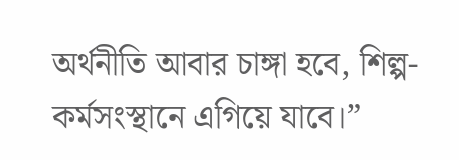অর্থনীতি আবার চাঙ্গা হবে, শিল্প-কর্মসংস্থানে এগিয়ে যাবে।”